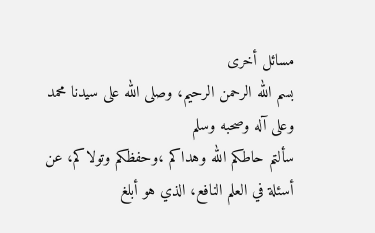مسائل أخرى
بسم الله الرحمن الرحيم، وصلى الله على سيدنا محمد وعلى آله وصحبه وسلم
سألتم حاطكم الله وهداكم ،وحفظكم وتولاكم، عن أسئلة في العلم النافع، الذي هو أبلغ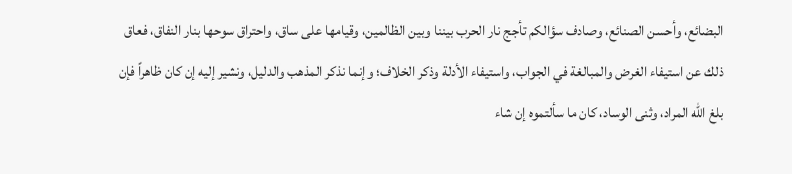البضائع، وأحسن الصنائع، وصادف سؤالكم تأجج نار الحرب بيننا وبين الظالمين، وقيامها على ساق، واحتراق سوحها بنار النفاق، فعاق ذلك عن استيفاء الغرض والمبالغة في الجواب، واستيفاء الأدلة وذكر الخلاف؛ وإنما نذكر المذهب والدليل، ونشير إليه إن كان ظاهراً فإن بلغ الله المراد، وثنى الوساد، كان ما سألتموه إن شاء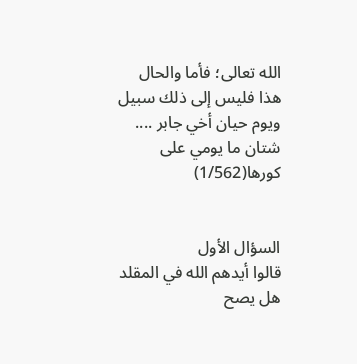الله تعالى؛ فأما والحال هذا فليس إلى ذلك سبيل
ويوم حيان أخي جابر .... شتان ما يومي على كورها(1/562)


السؤال الأول
قالوا أيدهم الله في المقلد هل يصح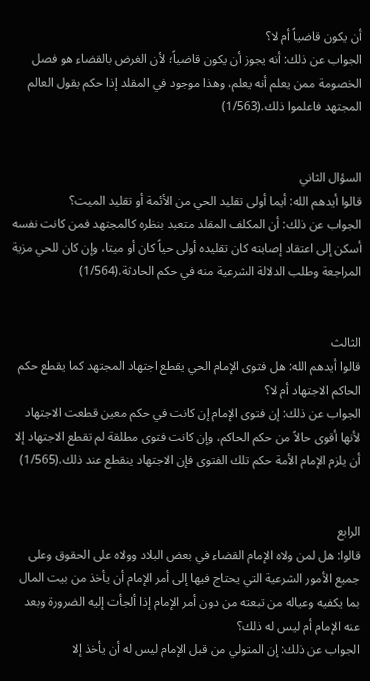أن يكون قاضياً أم لا؟
الجواب عن ذلك: أنه يجوز أن يكون قاضياً؛ لأن الغرض بالقضاء هو فصل الخصومة ممن يعلم أنه يعلم، وهذا موجود في المقلد إذا حكم بقول العالم المجتهد فاعلموا ذلك.(1/563)


السؤال الثاني
قالوا أيدهم الله: أيما أولى تقليد الحي من الأئمة أو تقليد الميت؟
الجواب عن ذلك: أن المكلف المقلد متعبد بنظره كالمجتهد فمن كانت نفسه أسكن إلى اعتقاد إصابته كان تقليده أولى حياً كان أو ميتا، وإن كان للحي مزية المراجعة وطلب الدلالة الشرعية منه في حكم الحادثة.(1/564)


الثالث
قالوا أيدهم الله: هل فتوى الإمام الحي يقطع اجتهاد المجتهد كما يقطع حكم الحاكم الاجتهاد أم لا؟
الجواب عن ذلك: إن فتوى الإمام إن كانت في حكم معين قطعت الاجتهاد لأنها أقوى حالاً من حكم الحاكم، وإن كانت فتوى مطلقة لم تقطع الاجتهاد إلا أن يلزم الإمام الأمة حكم تلك الفتوى فإن الاجتهاد ينقطع عند ذلك.(1/565)


الرابع
قالوا: هل لمن ولاه الإمام القضاء في بعض البلاد وولاه على الحقوق وعلى جميع الأمور الشرعية التي يحتاج فيها إلى أمر الإمام أن يأخذ من بيت المال بما يكفيه وعياله من تبعته من دون أمر الإمام إذا ألجأت إليه الضرورة وبعد عنه الإمام أم ليس له ذلك؟
الجواب عن ذلك: إن المتولي من قبل الإمام ليس له أن يأخذ إلا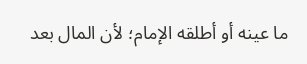ما عينه أو أطلقه الإمام؛ لأن المال بعد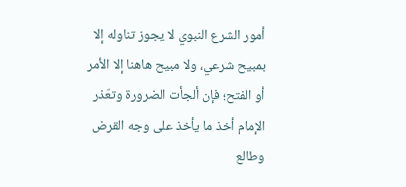أمور الشرع النبوي لا يجوز تناوله إلا بمبيح شرعي، ولا مبيح هاهنا إلا الأمر أو الفتح؛ فإن ألجأت الضرورة وتعّذر الإمام أخذ ما يأخذ على وجه القرض وطالع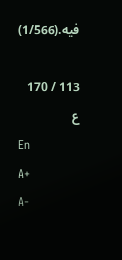فيه.(1/566)

113 / 170
ع
En
A+
A-